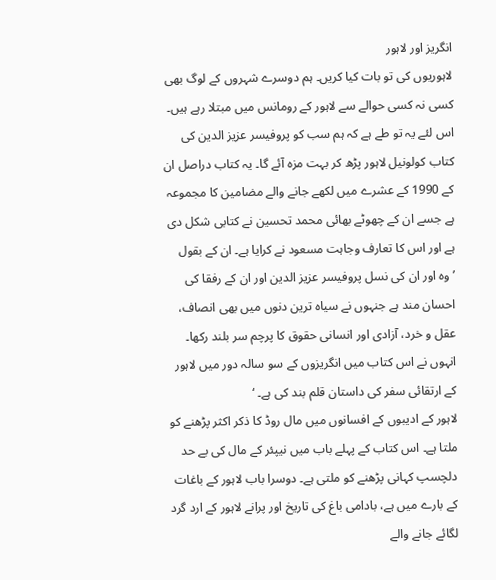انگریز اور لاہور
لاہوریوں کی تو بات کیا کریں۔ ہم دوسرے شہروں کے لوگ بھی کسی نہ کسی حوالے سے لاہور کے رومانس میں مبتلا رہے ہیں۔ اس لئے یہ تو طے ہے کہ ہم سب کو پروفیسر عزیز الدین کی کتاب کولونیل لاہور پڑھ کر بہت مزہ آئے گا۔ یہ کتاب دراصل ان کے 1990 کے عشرے میں لکھے جانے والے مضامین کا مجموعہ ہے جسے ان کے چھوٹے بھائی محمد تحسین نے کتابی شکل دی ہے اور اس کا تعارف وجاہت مسعود نے کرایا ہے۔ ان کے بقول ’وہ اور ان کی نسل پروفیسر عزیز الدین اور ان کے رفقا کی احسان مند ہے جنہوں نے سیاہ ترین دنوں میں بھی انصاف، عقل و خرد، آزادی اور انسانی حقوق کا پرچم سر بلند رکھا۔ انہوں نے اس کتاب میں انگریزوں کے سو سالہ دور میں لاہور کے ارتقائی سفر کی داستان قلم بند کی ہے۔ ‘
لاہور کے ادیبوں کے افسانوں میں مال روڈ کا ذکر اکثر پڑھنے کو ملتا ہے۔ اس کتاب کے پہلے باب میں نیپئر کے مال کی بے حد دلچسپ کہانی پڑھنے کو ملتی ہے۔ دوسرا باب لاہور کے باغات کے بارے میں ہے، بادامی باغ کی تاریخ اور پرانے لاہور کے ارد گرد لگائے جانے والے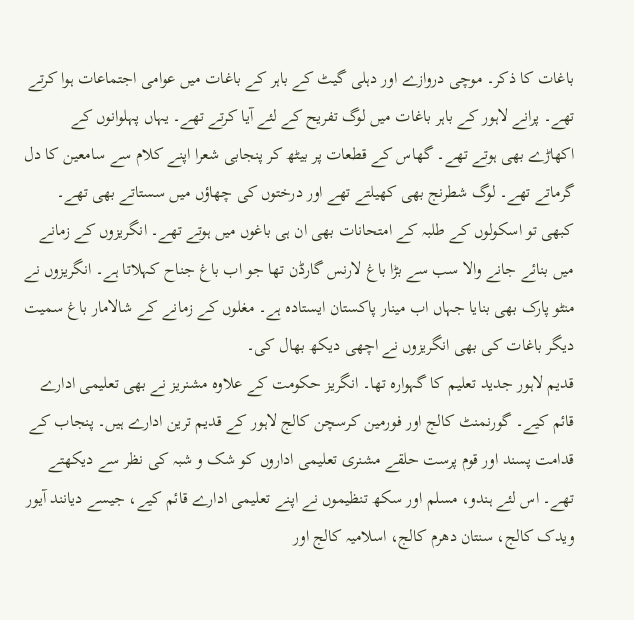باغات کا ذکر۔ موچی دروازے اور دہلی گیٹ کے باہر کے باغات میں عوامی اجتماعات ہوا کرتے تھے۔ پرانے لاہور کے باہر باغات میں لوگ تفریح کے لئے آیا کرتے تھے۔ یہاں پہلوانوں کے اکھاڑے بھی ہوتے تھے۔ گھاس کے قطعات پر بیٹھ کر پنجابی شعرا اپنے کلام سے سامعین کا دل گرماتے تھے۔ لوگ شطرنج بھی کھیلتے تھے اور درختوں کی چھاؤں میں سستاتے بھی تھے۔ کبھی تو اسکولوں کے طلبہ کے امتحانات بھی ان ہی باغوں میں ہوتے تھے۔ انگریزوں کے زمانے میں بنائے جانے والا سب سے بڑا باغ لارنس گارڈن تھا جو اب باغ جناح کہلاتا ہے۔ انگریزوں نے منٹو پارک بھی بنایا جہاں اب مینار پاکستان ایستادہ ہے۔ مغلوں کے زمانے کے شالامار باغ سمیت دیگر باغات کی بھی انگریزوں نے اچھی دیکھ بھال کی۔
قدیم لاہور جدید تعلیم کا گہوارہ تھا۔ انگریز حکومت کے علاوہ مشنریز نے بھی تعلیمی ادارے قائم کیے۔ گورنمنٹ کالج اور فورمین کرسچن کالج لاہور کے قدیم ترین ادارے ہیں۔ پنجاب کے قدامت پسند اور قوم پرست حلقے مشنری تعلیمی اداروں کو شک و شبہ کی نظر سے دیکھتے تھے۔ اس لئے ہندو، مسلم اور سکھ تنظیموں نے اپنے تعلیمی ادارے قائم کیے، جیسے دیانند آیور ویدک کالج، سنتان دھرم کالج، اسلامیہ کالج اور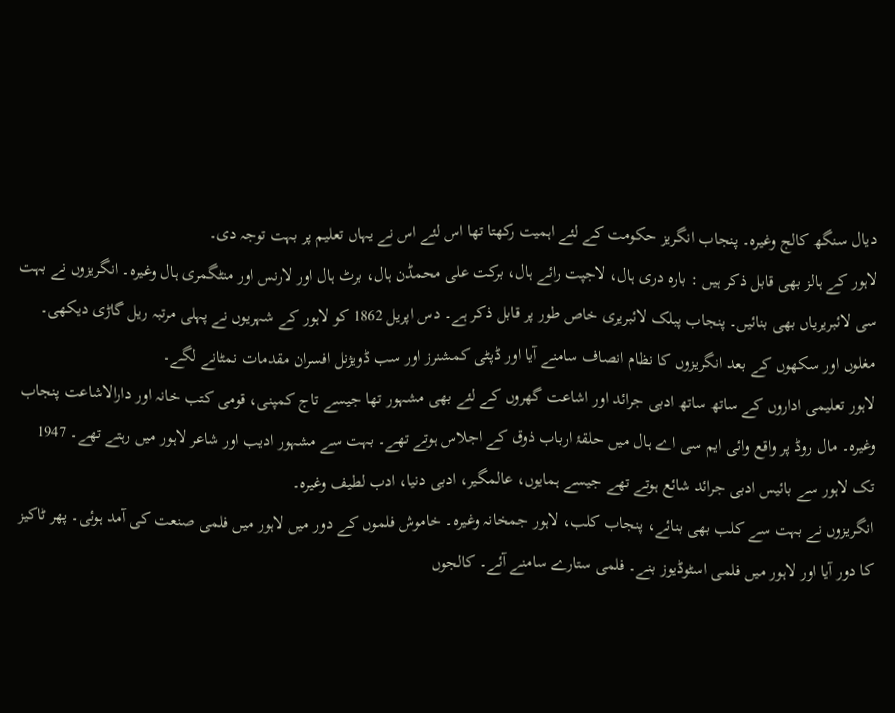دیال سنگھ کالج وغیرہ۔ پنجاب انگریز حکومت کے لئے اہمیت رکھتا تھا اس لئے اس نے یہاں تعلیم پر بہت توجہ دی۔
لاہور کے ہالز بھی قابل ذکر ہیں : بارہ دری ہال، لاجپت رائے ہال، برکت علی محمڈن ہال، برٹ ہال اور لارنس اور منٹگمری ہال وغیرہ۔ انگریزوں نے بہت سی لائبریریاں بھی بنائیں۔ پنجاب پبلک لائبریری خاص طور پر قابل ذکر ہے۔ دس اپریل 1862 کو لاہور کے شہریوں نے پہلی مرتبہ ریل گاڑی دیکھی۔
مغلوں اور سکھوں کے بعد انگریزوں کا نظام انصاف سامنے آیا اور ڈپٹی کمشنرز اور سب ڈویژنل افسران مقدمات نمٹانے لگے۔
لاہور تعلیمی اداروں کے ساتھ ساتھ ادبی جرائد اور اشاعت گھروں کے لئے بھی مشہور تھا جیسے تاج کمپنی، قومی کتب خانہ اور دارالاشاعت پنجاب وغیرہ۔ مال روڈ پر واقع وائی ایم سی اے ہال میں حلقۂ ارباب ذوق کے اجلاس ہوتے تھے۔ بہت سے مشہور ادیب اور شاعر لاہور میں رہتے تھے۔ 1947 تک لاہور سے بائیس ادبی جرائد شائع ہوتے تھے جیسے ہمایوں، عالمگیر، ادبی دنیا، ادب لطیف وغیرہ۔
انگریزوں نے بہت سے کلب بھی بنائے، پنجاب کلب، لاہور جمخانہ وغیرہ۔ خاموش فلموں کے دور میں لاہور میں فلمی صنعت کی آمد ہوئی۔ پھر ٹاکیز کا دور آیا اور لاہور میں فلمی اسٹوڈیوز بنے۔ فلمی ستارے سامنے آئے۔ کالجوں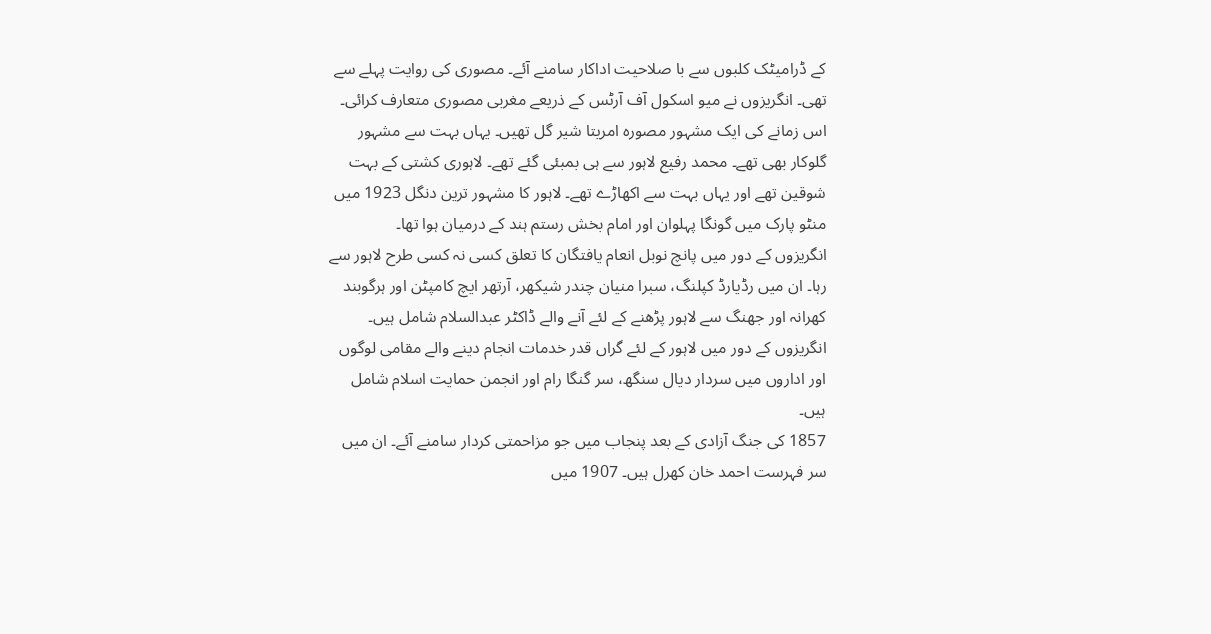کے ڈرامیٹک کلبوں سے با صلاحیت اداکار سامنے آئے۔ مصوری کی روایت پہلے سے تھی۔ انگریزوں نے میو اسکول آف آرٹس کے ذریعے مغربی مصوری متعارف کرائی۔ اس زمانے کی ایک مشہور مصورہ امریتا شیر گل تھیں۔ یہاں بہت سے مشہور گلوکار بھی تھے۔ محمد رفیع لاہور سے ہی بمبئی گئے تھے۔ لاہوری کشتی کے بہت شوقین تھے اور یہاں بہت سے اکھاڑے تھے۔ لاہور کا مشہور ترین دنگل 1923 میں منٹو پارک میں گونگا پہلوان اور امام بخش رستم ہند کے درمیان ہوا تھا۔
انگریزوں کے دور میں پانچ نوبل انعام یافتگان کا تعلق کسی نہ کسی طرح لاہور سے رہا۔ ان میں رڈیارڈ کپلنگ، سبرا منیان چندر شیکھر، آرتھر ایچ کامپٹن اور ہرگوبند کھرانہ اور جھنگ سے لاہور پڑھنے کے لئے آنے والے ڈاکٹر عبدالسلام شامل ہیں۔
انگریزوں کے دور میں لاہور کے لئے گراں قدر خدمات انجام دینے والے مقامی لوگوں اور اداروں میں سردار دیال سنگھ، سر گنگا رام اور انجمن حمایت اسلام شامل ہیں۔
1857 کی جنگ آزادی کے بعد پنجاب میں جو مزاحمتی کردار سامنے آئے۔ ان میں سر فہرست احمد خان کھرل ہیں۔ 1907 میں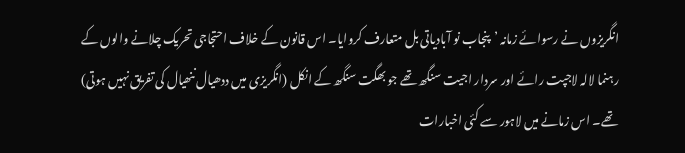انگریزوں نے رسوائے زمانہ ’پنجاب نو آبادیاتی بل متعارف کروایا۔ اس قانون کے خلاف احتجاجی تحریک چلانے والوں کے رہنما لالہ لاجپت رائے اور سردار اجیت سنگھ تھے جو بھگت سنگھ کے انکل (انگریزی میں ددھیال ننھیال کی تفریق نہیں ہوتی) تھے۔ اس زمانے میں لاہور سے کئی اخبارات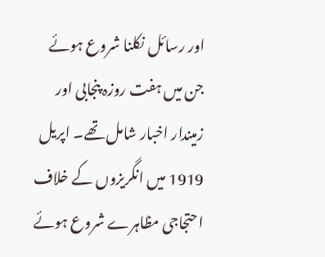اور رسائل نکلنا شروع ہوئے جن میں ہفت روزہ پنجابی اور زمیندار اخبار شامل تھے۔ اپریل 1919 میں انگریزوں کے خلاف احتجاجی مظاہرے شروع ہوئے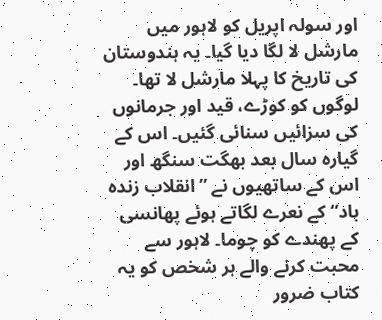اور سولہ اپریل کو لاہور میں مارشل لا لگا دیا گیا۔ یہ ہندوستان کی تاریخ کا پہلا مارشل لا تھا۔ لوگوں کو کوڑے، قید اور جرمانوں کی سزائیں سنائی گئیں۔ اس کے گیارہ سال بعد بھگت سنگھ اور اس کے ساتھیوں نے ”انقلاب زندہ باد“ کے نعرے لگاتے ہوئے پھانسی کے پھندے کو چوما۔ لاہور سے محبت کرنے والے ہر شخص کو یہ کتاب ضرور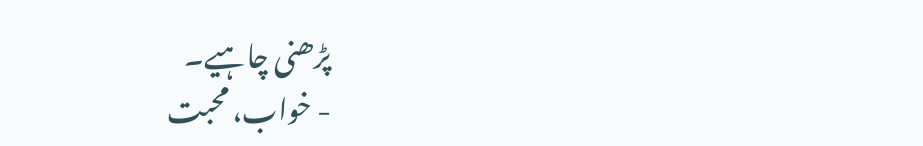پڑھنی چاہیے۔
- خواب، محبت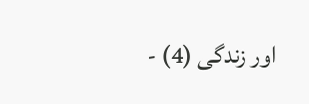اور زندگی (4) -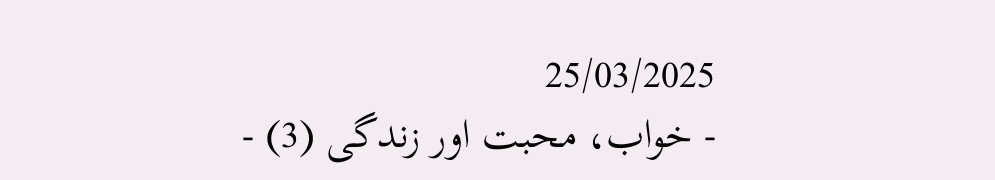25/03/2025
- خواب، محبت اور زندگی (3) -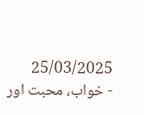25/03/2025
- خواب، محبت اور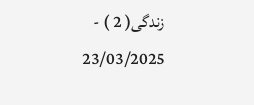زندگی( 2 ) - 23/03/2025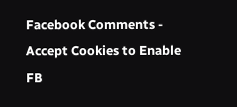Facebook Comments - Accept Cookies to Enable FB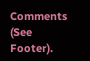Comments (See Footer).